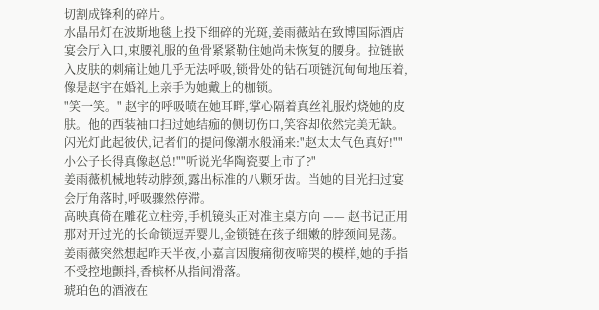切割成锋利的碎片。
水晶吊灯在波斯地毯上投下细碎的光斑,姜雨薇站在致博国际酒店宴会厅入口,束腰礼服的鱼骨紧紧勒住她尚未恢复的腰身。拉链嵌入皮肤的刺痛让她几乎无法呼吸,锁骨处的钻石项链沉甸甸地压着,像是赵宇在婚礼上亲手为她戴上的枷锁。
"笑一笑。" 赵宇的呼吸喷在她耳畔,掌心隔着真丝礼服灼烧她的皮肤。他的西装袖口扫过她结痂的侧切伤口,笑容却依然完美无缺。
闪光灯此起彼伏,记者们的提问像潮水般涌来:"赵太太气色真好!"" 小公子长得真像赵总!""听说光华陶瓷要上市了?"
姜雨薇机械地转动脖颈,露出标准的八颗牙齿。当她的目光扫过宴会厅角落时,呼吸骤然停滞。
高映真倚在雕花立柱旁,手机镜头正对准主桌方向 —— 赵书记正用那对开过光的长命锁逗弄婴儿,金锁链在孩子细嫩的脖颈间晃荡。姜雨薇突然想起昨天半夜,小嘉言因腹痛彻夜啼哭的模样,她的手指不受控地颤抖,香槟杯从指间滑落。
琥珀色的酒液在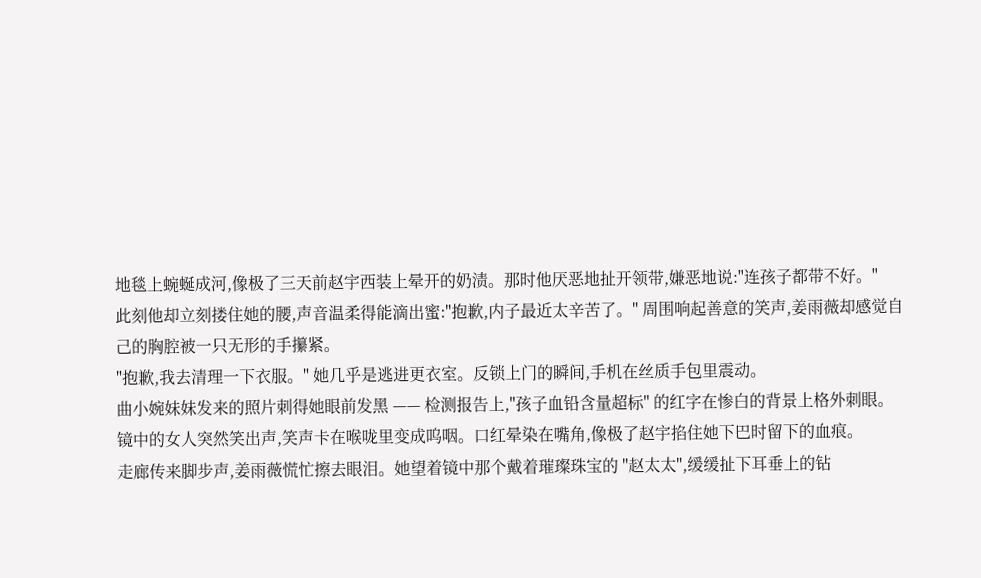地毯上蜿蜒成河,像极了三天前赵宇西装上晕开的奶渍。那时他厌恶地扯开领带,嫌恶地说:"连孩子都带不好。"
此刻他却立刻搂住她的腰,声音温柔得能滴出蜜:"抱歉,内子最近太辛苦了。" 周围响起善意的笑声,姜雨薇却感觉自己的胸腔被一只无形的手攥紧。
"抱歉,我去清理一下衣服。" 她几乎是逃进更衣室。反锁上门的瞬间,手机在丝质手包里震动。
曲小婉妹妹发来的照片刺得她眼前发黑 —— 检测报告上,"孩子血铅含量超标" 的红字在惨白的背景上格外刺眼。镜中的女人突然笑出声,笑声卡在喉咙里变成呜咽。口红晕染在嘴角,像极了赵宇掐住她下巴时留下的血痕。
走廊传来脚步声,姜雨薇慌忙擦去眼泪。她望着镜中那个戴着璀璨珠宝的 "赵太太",缓缓扯下耳垂上的钻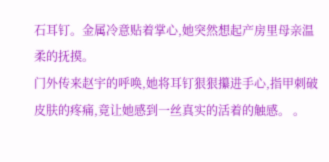石耳钉。金属冷意贴着掌心,她突然想起产房里母亲温柔的抚摸。
门外传来赵宇的呼唤,她将耳钉狠狠攥进手心,指甲刺破皮肤的疼痛,竟让她感到一丝真实的活着的触感。 。